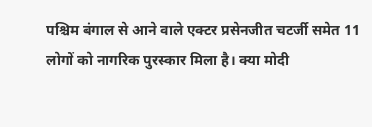पश्चिम बंगाल से आने वाले एक्टर प्रसेनजीत चटर्जी समेत 11 लोगों को नागरिक पुरस्कार मिला है। क्या मोदी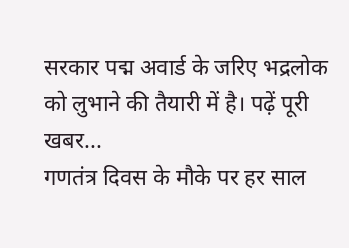सरकार पद्म अवार्ड के जरिए भद्रलोक को लुभाने की तैयारी में है। पढ़ें पूरी खबर...
गणतंत्र दिवस के मौके पर हर साल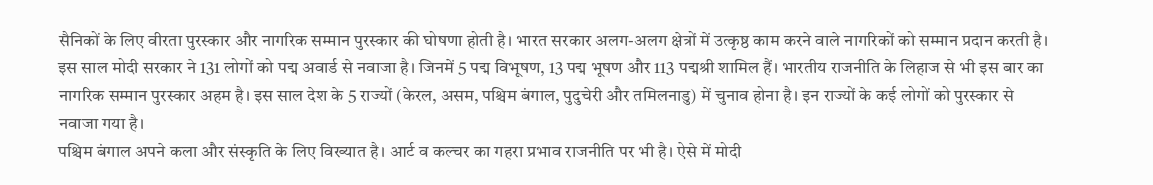सैनिकों के लिए वीरता पुरस्कार और नागरिक सम्मान पुरस्कार की घोषणा होती है। भारत सरकार अलग-अलग क्षेत्रों में उत्कृष्ठ काम करने वाले नागरिकों को सम्मान प्रदान करती है। इस साल मोदी सरकार ने 131 लोगों को पद्म अवार्ड से नवाजा है। जिनमें 5 पद्म विभूषण, 13 पद्म भूषण और 113 पद्मश्री शामिल हैं। भारतीय राजनीति के लिहाज से भी इस बार का नागरिक सम्मान पुरस्कार अहम है। इस साल देश के 5 राज्यों (केरल, असम, पश्चिम बंगाल, पुदुचेरी और तमिलनाडु) में चुनाव होना है। इन राज्यों के कई लोगों को पुरस्कार से नवाजा गया है।
पश्चिम बंगाल अपने कला और संस्कृति के लिए विख्यात है। आर्ट व कल्चर का गहरा प्रभाव राजनीति पर भी है। ऐसे में मोदी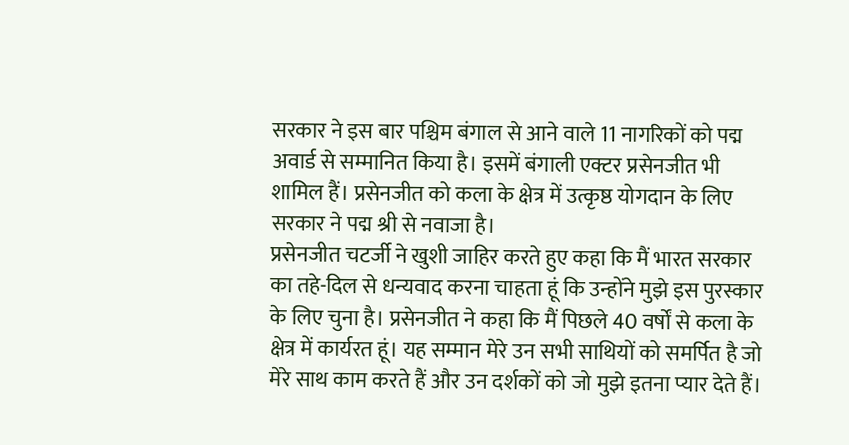सरकार ने इस बार पश्चिम बंगाल से आने वाले 11 नागरिकों को पद्म अवार्ड से सम्मानित किया है। इसमें बंगाली एक्टर प्रसेनजीत भी शामिल हैं। प्रसेनजीत को कला के क्षेत्र में उत्कृष्ठ योगदान के लिए सरकार ने पद्म श्री से नवाजा है।
प्रसेनजीत चटर्जी ने खुशी जाहिर करते हुए कहा कि मैं भारत सरकार का तहे-दिल से धन्यवाद करना चाहता हूं कि उन्होंने मुझे इस पुरस्कार के लिए चुना है। प्रसेनजीत ने कहा कि मैं पिछले 40 वर्षों से कला के क्षेत्र में कार्यरत हूं। यह सम्मान मेरे उन सभी साथियों को समर्पित है जो मेरे साथ काम करते हैं और उन दर्शकों को जो मुझे इतना प्यार देते हैं।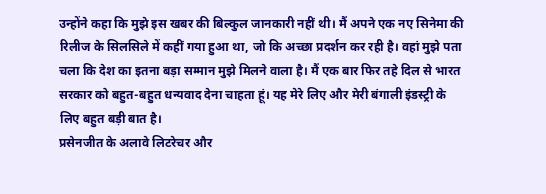उन्होंने कहा कि मुझे इस खबर की बिल्कुल जानकारी नहीं थी। मैं अपने एक नए सिनेमा की रिलीज के सिलसिले में कहीं गया हुआ था, जो कि अच्छा प्रदर्शन कर रही है। वहां मुझे पता चला कि देश का इतना बड़ा सम्मान मुझे मिलने वाला है। मैं एक बार फिर तहे दिल से भारत सरकार को बहुत-बहुत धन्यवाद देना चाहता हूं। यह मेरे लिए और मेरी बंगाली इंडस्ट्री के लिए बहुत बड़ी बात है।
प्रसेनजीत के अलावे लिटरेचर और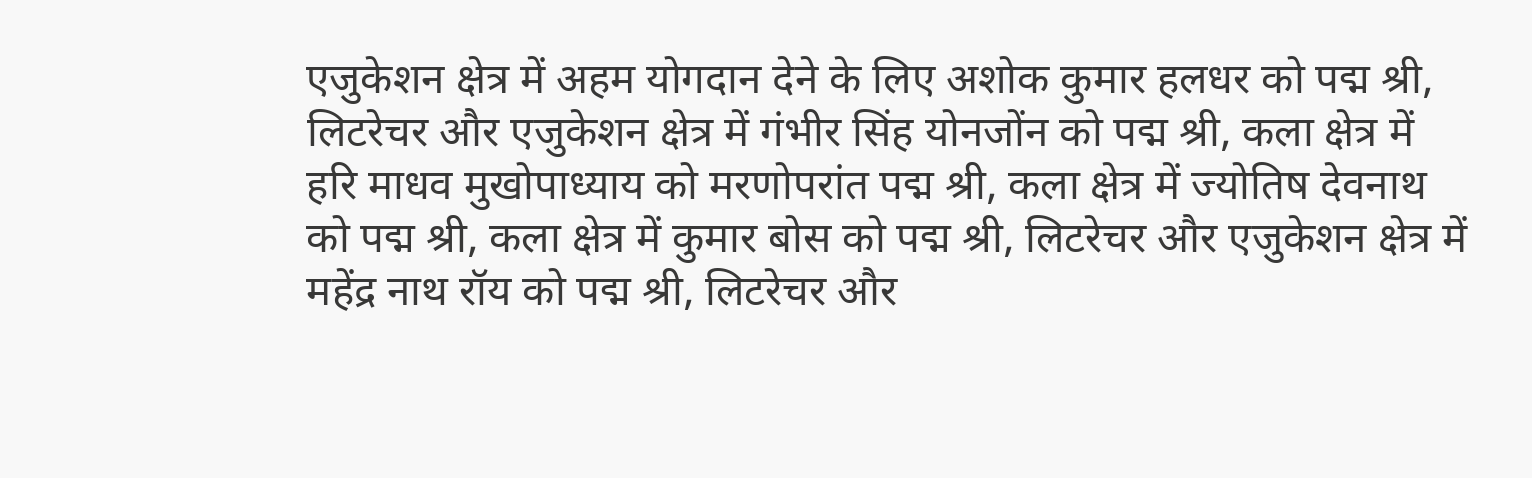एजुकेशन क्षेत्र में अहम योगदान देने के लिए अशोक कुमार हलधर को पद्म श्री, लिटरेचर और एजुकेशन क्षेत्र में गंभीर सिंह योनजोंन को पद्म श्री, कला क्षेत्र में हरि माधव मुखोपाध्याय को मरणोपरांत पद्म श्री, कला क्षेत्र में ज्योतिष देवनाथ को पद्म श्री, कला क्षेत्र में कुमार बोस को पद्म श्री, लिटरेचर और एजुकेशन क्षेत्र में महेंद्र नाथ रॉय को पद्म श्री, लिटरेचर और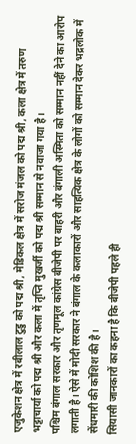एजुकेशन क्षेत्र में रबीलाल टुडु को पद्म श्री, मेडिकल क्षेत्र में सरोज मंजल को पद्म श्री, कला क्षेत्र में तरुण भट्टाचार्या को पद्म श्री और कला में तृप्ति मुखर्जी को पद्म श्री सम्मान से नवाजा गया है।
पश्चिम बंगाल सरकार और तृणमूल कांग्रेस बीजेपी पर बाहरी और बंगाली अस्मिता को सम्मान नहीं देने का आरोप लगाती है। ऐसे में मोदी सरकार ने बंगाल के कलाकारों और साहत्यिक क्षेत्र के लोगों को सम्मान देकर भद्रलोक में सेंधमारी की कोशिश की है।
सियासी जानकारों का कहना है कि बीजेपी पहले ही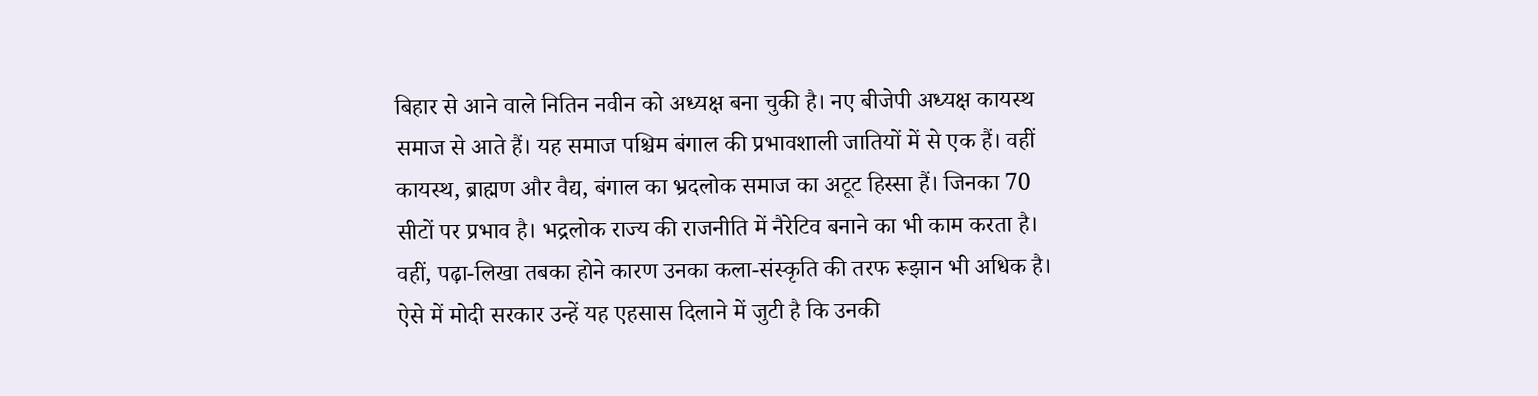बिहार से आने वाले नितिन नवीन को अध्यक्ष बना चुकी है। नए बीजेपी अध्यक्ष कायस्थ समाज से आते हैं। यह समाज पश्चिम बंगाल की प्रभावशाली जातियों में से एक हैं। वहीं कायस्थ, ब्राह्मण और वैद्य, बंगाल का भ्रदलोक समाज का अटूट हिस्सा हैं। जिनका 70 सीटों पर प्रभाव है। भद्रलोक राज्य की राजनीति में नैरेटिव बनाने का भी काम करता है। वहीं, पढ़ा-लिखा तबका होने कारण उनका कला-संस्कृति की तरफ रूझान भी अधिक है। ऐसे में मोदी सरकार उन्हें यह एहसास दिलाने में जुटी है कि उनकी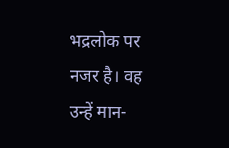भद्रलोक पर नजर है। वह उन्हें मान-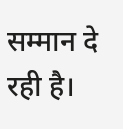सम्मान दे रही है।